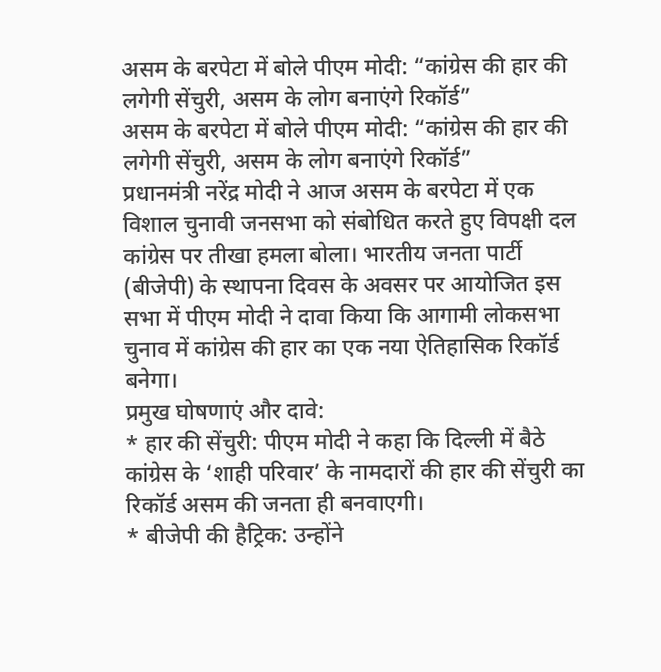असम के बरपेटा में बोले पीएम मोदी: “कांग्रेस की हार की लगेगी सेंचुरी, असम के लोग बनाएंगे रिकॉर्ड”
असम के बरपेटा में बोले पीएम मोदी: “कांग्रेस की हार की लगेगी सेंचुरी, असम के लोग बनाएंगे रिकॉर्ड”
प्रधानमंत्री नरेंद्र मोदी ने आज असम के बरपेटा में एक विशाल चुनावी जनसभा को संबोधित करते हुए विपक्षी दल कांग्रेस पर तीखा हमला बोला। भारतीय जनता पार्टी (बीजेपी) के स्थापना दिवस के अवसर पर आयोजित इस सभा में पीएम मोदी ने दावा किया कि आगामी लोकसभा चुनाव में कांग्रेस की हार का एक नया ऐतिहासिक रिकॉर्ड बनेगा।
प्रमुख घोषणाएं और दावे:
* हार की सेंचुरी: पीएम मोदी ने कहा कि दिल्ली में बैठे कांग्रेस के ‘शाही परिवार’ के नामदारों की हार की सेंचुरी का रिकॉर्ड असम की जनता ही बनवाएगी।
* बीजेपी की हैट्रिक: उन्होंने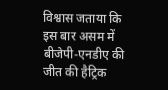विश्वास जताया कि इस बार असम में बीजेपी-एनडीए की जीत की हैट्रिक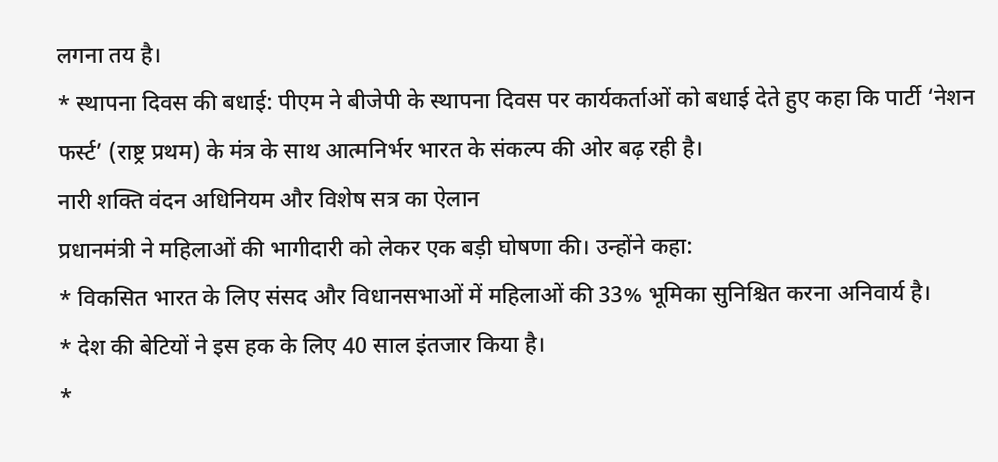लगना तय है।
* स्थापना दिवस की बधाई: पीएम ने बीजेपी के स्थापना दिवस पर कार्यकर्ताओं को बधाई देते हुए कहा कि पार्टी ‘नेशन फर्स्ट’ (राष्ट्र प्रथम) के मंत्र के साथ आत्मनिर्भर भारत के संकल्प की ओर बढ़ रही है।
नारी शक्ति वंदन अधिनियम और विशेष सत्र का ऐलान
प्रधानमंत्री ने महिलाओं की भागीदारी को लेकर एक बड़ी घोषणा की। उन्होंने कहा:
* विकसित भारत के लिए संसद और विधानसभाओं में महिलाओं की 33% भूमिका सुनिश्चित करना अनिवार्य है।
* देश की बेटियों ने इस हक के लिए 40 साल इंतजार किया है।
*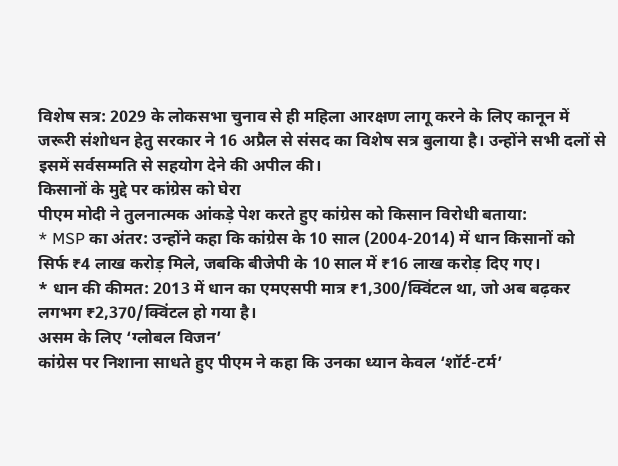विशेष सत्र: 2029 के लोकसभा चुनाव से ही महिला आरक्षण लागू करने के लिए कानून में जरूरी संशोधन हेतु सरकार ने 16 अप्रैल से संसद का विशेष सत्र बुलाया है। उन्होंने सभी दलों से इसमें सर्वसम्मति से सहयोग देने की अपील की।
किसानों के मुद्दे पर कांग्रेस को घेरा
पीएम मोदी ने तुलनात्मक आंकड़े पेश करते हुए कांग्रेस को किसान विरोधी बताया:
* MSP का अंतर: उन्होंने कहा कि कांग्रेस के 10 साल (2004-2014) में धान किसानों को सिर्फ ₹4 लाख करोड़ मिले, जबकि बीजेपी के 10 साल में ₹16 लाख करोड़ दिए गए।
* धान की कीमत: 2013 में धान का एमएसपी मात्र ₹1,300/क्विंटल था, जो अब बढ़कर लगभग ₹2,370/क्विंटल हो गया है।
असम के लिए ‘ग्लोबल विजन’
कांग्रेस पर निशाना साधते हुए पीएम ने कहा कि उनका ध्यान केवल ‘शॉर्ट-टर्म’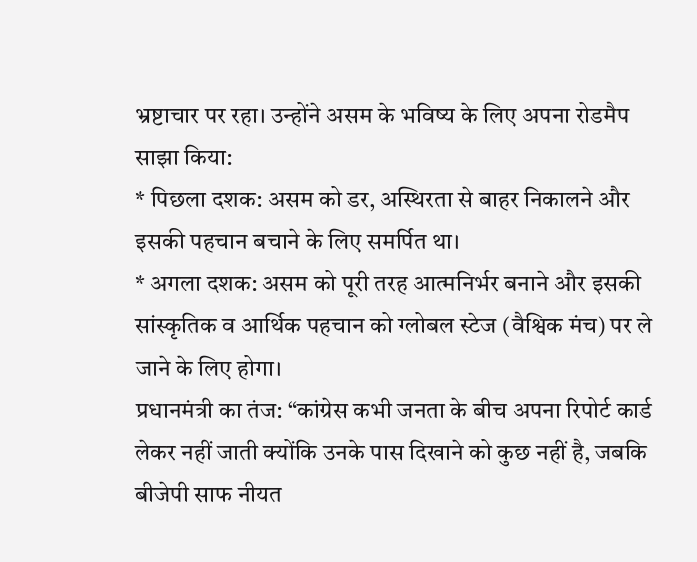भ्रष्टाचार पर रहा। उन्होंने असम के भविष्य के लिए अपना रोडमैप साझा किया:
* पिछला दशक: असम को डर, अस्थिरता से बाहर निकालने और इसकी पहचान बचाने के लिए समर्पित था।
* अगला दशक: असम को पूरी तरह आत्मनिर्भर बनाने और इसकी सांस्कृतिक व आर्थिक पहचान को ग्लोबल स्टेज (वैश्विक मंच) पर ले जाने के लिए होगा।
प्रधानमंत्री का तंज: “कांग्रेस कभी जनता के बीच अपना रिपोर्ट कार्ड लेकर नहीं जाती क्योंकि उनके पास दिखाने को कुछ नहीं है, जबकि बीजेपी साफ नीयत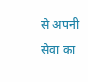से अपनी सेवा का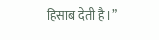हिसाब देती है।”